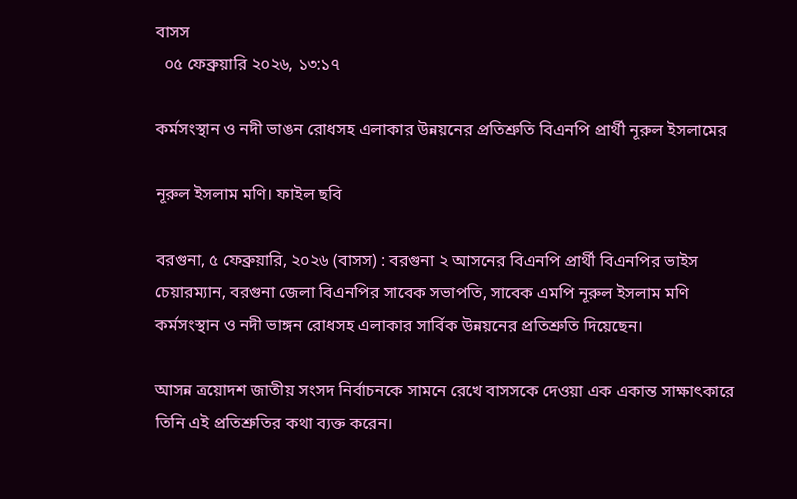বাসস
  ০৫ ফেব্রুয়ারি ২০২৬, ১৩:১৭

কর্মসংস্থান ও নদী ভাঙন রোধসহ এলাকার উন্নয়নের প্রতিশ্রুতি বিএনপি প্রার্থী নূরুল ইসলামের

নূরুল ইসলাম মণি। ফাইল ছবি

বরগুনা, ৫ ফেব্রুয়ারি, ২০২৬ (বাসস) : বরগুনা ২ আসনের বিএনপি প্রার্থী বিএনপির ভাইস চেয়ারম্যান, বরগুনা জেলা বিএনপির সাবেক সভাপতি, সাবেক এমপি নূরুল ইসলাম মণি কর্মসংস্থান ও নদী ভাঙ্গন রোধসহ এলাকার সার্বিক উন্নয়নের প্রতিশ্রুতি দিয়েছেন।

আসন্ন ত্রয়োদশ জাতীয় সংসদ নির্বাচনকে সামনে রেখে বাসসকে দেওয়া এক একান্ত সাক্ষাৎকারে তিনি এই প্রতিশ্রুতির কথা ব্যক্ত করেন।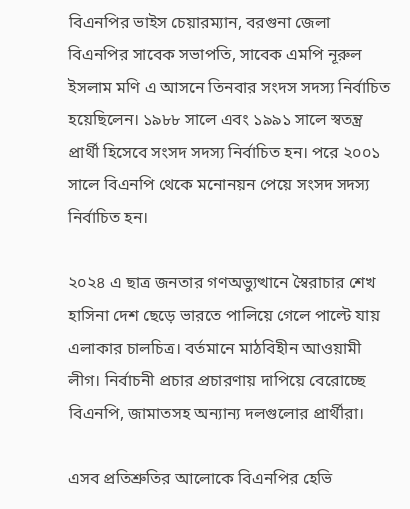বিএনপির ভাইস চেয়ারম্যান, বরগুনা জেলা বিএনপির সাবেক সভাপতি, সাবেক এমপি নূরুল ইসলাম মণি এ আসনে তিনবার সংদস সদস্য নির্বাচিত হয়েছিলেন। ১৯৮৮ সালে এবং ১৯৯১ সালে স্বতন্ত্র প্রার্থী হিসেবে সংসদ সদস্য নির্বাচিত হন। পরে ২০০১ সালে বিএনপি থেকে মনোনয়ন পেয়ে সংসদ সদস্য নির্বাচিত হন।

২০২৪ এ ছাত্র জনতার গণঅভ্যুত্থানে স্বৈরাচার শেখ হাসিনা দেশ ছেড়ে ভারতে পালিয়ে গেলে পাল্টে যায় এলাকার চালচিত্র। বর্তমানে মাঠবিহীন আওয়ামী লীগ। নির্বাচনী প্রচার প্রচারণায় দাপিয়ে বেরোচ্ছে বিএনপি, জামাতসহ অন্যান্য দলগুলোর প্রার্থীরা।

এসব প্রতিশ্রুতির আলোকে বিএনপির হেভি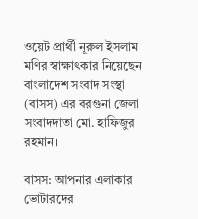ওয়েট প্রার্থী নূরুল ইসলাম মণির স্বাক্ষাৎকার নিয়েছেন বাংলাদেশ সংবাদ সংস্থা (বাসস) এর বরগুনা জেলা সংবাদদাতা মো. হাফিজুর রহমান।

বাসস: আপনার এলাকার ভোটারদের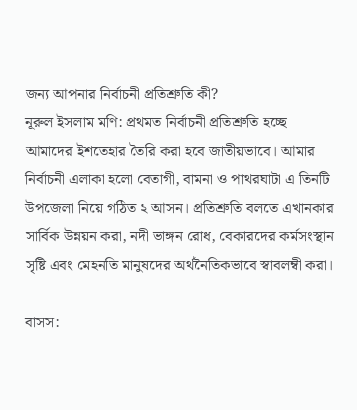জন্য আপনার নির্বাচনী প্রতিশ্রুতি কী?
নূরুল ইসলাম মণি: প্রথমত নির্বাচনী প্রতিশ্রুতি হচ্ছে আমাদের ইশতেহার তৈরি করা হবে জাতীয়ভাবে। আমার নির্বাচনী এলাকা হলো বেতাগী, বামনা ও পাথরঘাটা এ তিনটি উপজেলা নিয়ে গঠিত ২ আসন। প্রতিশ্রুতি বলতে এখানকার সার্বিক উন্নয়ন করা, নদী ভাঙ্গন রোধ, বেকারদের কর্মসংস্থান সৃষ্টি এবং মেহনতি মানুষদের অর্থনৈতিকভাবে স্বাবলম্বী করা।

বাসস: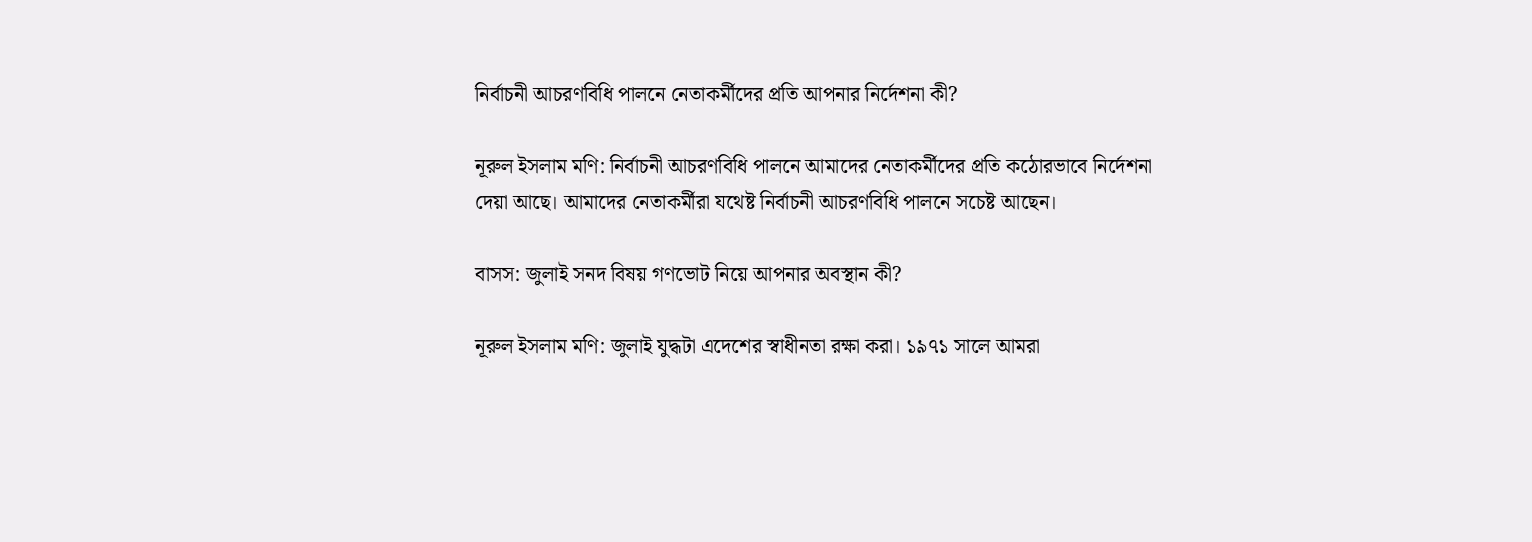নির্বাচনী আচরণবিধি পালনে নেতাকর্মীদের প্রতি আপনার নির্দেশনা কী?

নূরুল ইসলাম মণি: নির্বাচনী আচরণবিধি পালনে আমাদের নেতাকর্মীদের প্রতি কঠোরভাবে নির্দেশনা দেয়া আছে। আমাদের নেতাকর্মীরা যথেষ্ট নির্বাচনী আচরণবিধি পালনে সচেষ্ট আছেন।

বাসস: জুলাই সনদ বিষয় গণভোট নিয়ে আপনার অবস্থান কী?

নূরুল ইসলাম মণি: জুলাই যুদ্ধটা এদেশের স্বাধীনতা রক্ষা করা। ১৯৭১ সালে আমরা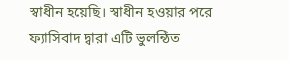স্বাধীন হয়েছি। স্বাধীন হওয়ার পরে ফ্যাসিবাদ দ্বারা এটি ভুলন্ঠিত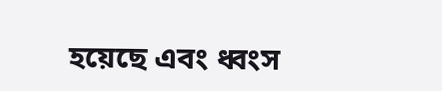হয়েছে এবং ধ্বংস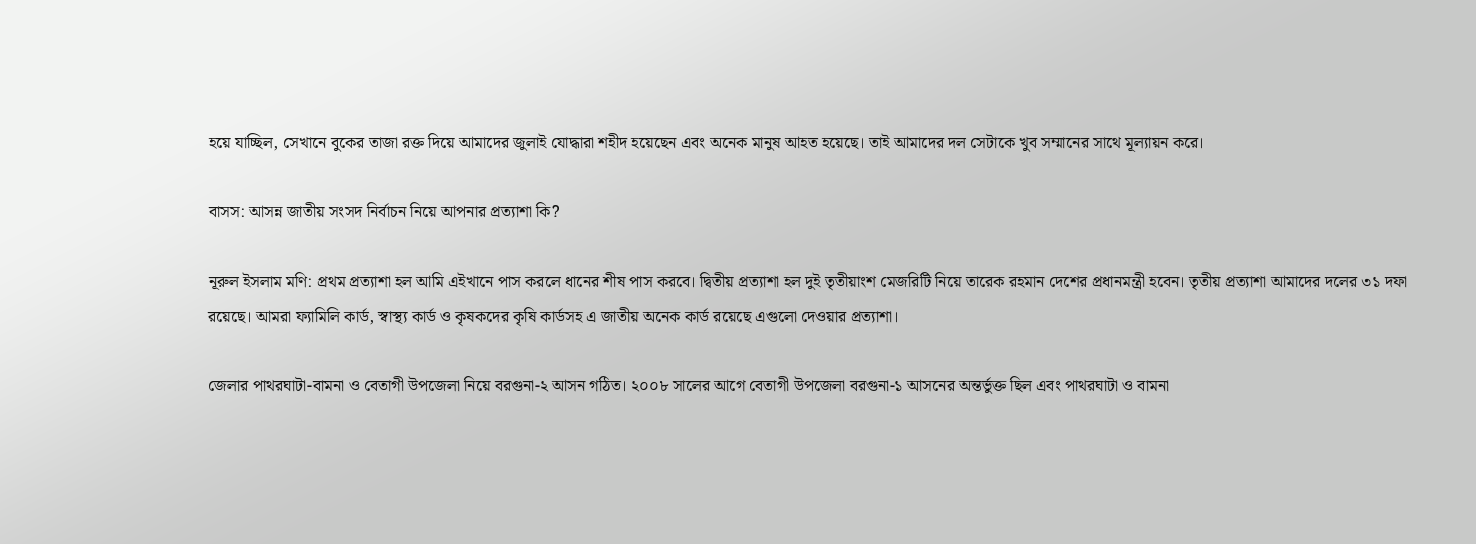হয়ে যাচ্ছিল, সেখানে বুকের তাজা রক্ত দিয়ে আমাদের জুলাই যোদ্ধারা শহীদ হয়েছেন এবং অনেক মানুষ আহত হয়েছে। তাই আমাদের দল সেটাকে খুব সম্মানের সাথে মূল্যায়ন করে।

বাসস: আসন্ন জাতীয় সংসদ নির্বাচন নিয়ে আপনার প্রত্যাশা কি?

নূরুল ইসলাম মণি: প্রথম প্রত্যাশা হল আমি এইখানে পাস করলে ধানের শীষ পাস করবে। দ্বিতীয় প্রত্যাশা হল দুই তৃতীয়াংশ মেজরিটি নিয়ে তারেক রহমান দেশের প্রধানমন্ত্রী হবেন। তৃতীয় প্রত্যাশা আমাদের দলের ৩১ দফা রয়েছে। আমরা ফ্যামিলি কার্ড, স্বাস্থ্য কার্ড ও কৃষকদের কৃষি কার্ডসহ এ জাতীয় অনেক কার্ড রয়েছে এগুলো দেওয়ার প্রত্যাশা।

জেলার পাথরঘাটা-বামনা ও বেতাগী উপজেলা নিয়ে বরগুনা-২ আসন গঠিত। ২০০৮ সালের আগে বেতাগী উপজেলা বরগুনা-১ আসনের অন্তর্ভুক্ত ছিল এবং পাথরঘাটা ও বামনা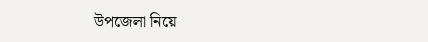উপজেলা নিয়ে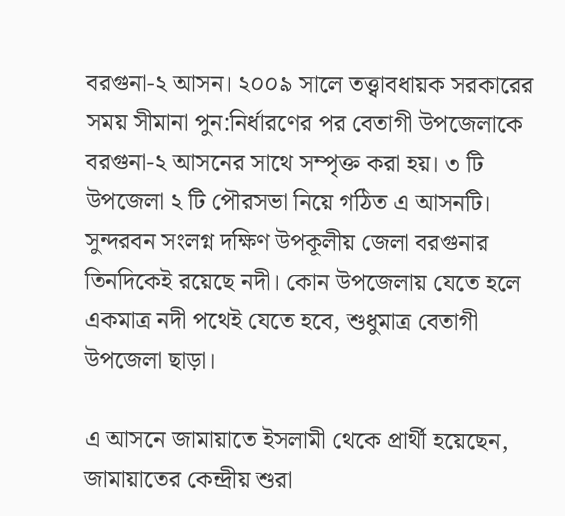বরগুনা-২ আসন। ২০০৯ সালে তত্ত্বাবধায়ক সরকারের সময় সীমানা পুন:নির্ধারণের পর বেতাগী উপজেলাকে বরগুনা-২ আসনের সাথে সম্পৃক্ত করা হয়। ৩ টি উপজেলা ২ টি পৌরসভা নিয়ে গঠিত এ আসনটি। সুন্দরবন সংলগ্ন দক্ষিণ উপকূলীয় জেলা বরগুনার তিনদিকেই রয়েছে নদী। কোন উপজেলায় যেতে হলে একমাত্র নদী পথেই যেতে হবে, শুধুমাত্র বেতাগী উপজেলা ছাড়া।

এ আসনে জামায়াতে ইসলামী থেকে প্রার্থী হয়েছেন, জামায়াতের কেন্দ্রীয় শুরা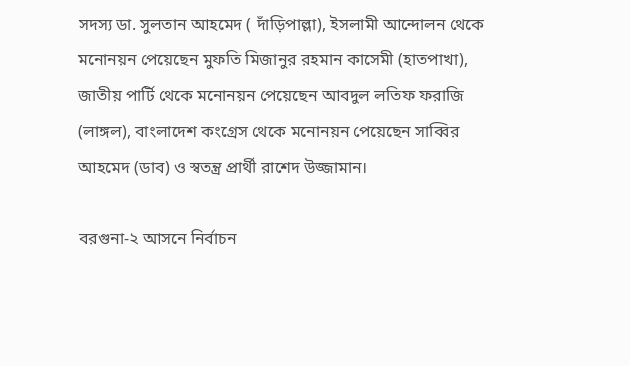সদস্য ডা. সুলতান আহমেদ ( দাঁড়িপাল্লা), ইসলামী আন্দোলন থেকে মনোনয়ন পেয়েছেন মুফতি মিজানুর রহমান কাসেমী (হাতপাখা), জাতীয় পার্টি থেকে মনোনয়ন পেয়েছেন আবদুল লতিফ ফরাজি (লাঙ্গল), বাংলাদেশ কংগ্রেস থেকে মনোনয়ন পেয়েছেন সাব্বির আহমেদ (ডাব) ও স্বতন্ত্র প্রার্থী রাশেদ উজ্জামান।

বরগুনা-২ আসনে নির্বাচন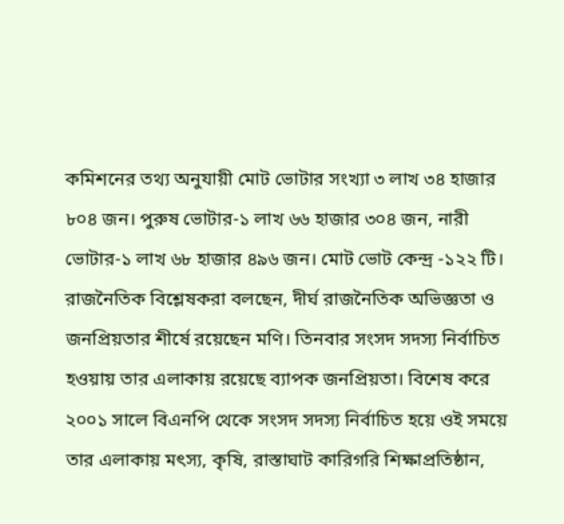কমিশনের তথ্য অনুযায়ী মোট ভোটার সংখ্যা ৩ লাখ ৩৪ হাজার ৮০৪ জন। পুরুষ ভোটার-১ লাখ ৬৬ হাজার ৩০৪ জন, নারী ভোটার-১ লাখ ৬৮ হাজার ৪৯৬ জন। মোট ভোট কেন্দ্র -১২২ টি।
রাজনৈতিক বিশ্লেষকরা বলছেন, দীর্ঘ রাজনৈতিক অভিজ্ঞতা ও জনপ্রিয়তার শীর্ষে রয়েছেন মণি। তিনবার সংসদ সদস্য নির্বাচিত হওয়ায় তার এলাকায় রয়েছে ব্যাপক জনপ্রিয়তা। বিশেষ করে ২০০১ সালে বিএনপি থেকে সংসদ সদস্য নির্বাচিত হয়ে ওই সময়ে তার এলাকায় মৎস্য, কৃষি, রাস্তাঘাট কারিগরি শিক্ষাপ্রতিষ্ঠান,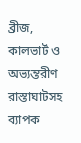ব্রীজ, কালভার্ট ও অভ্যন্তরীণ রাস্তাঘাটসহ ব্যাপক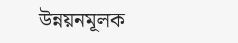উন্নয়নমূলক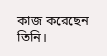কাজ করেছেন তিনি।